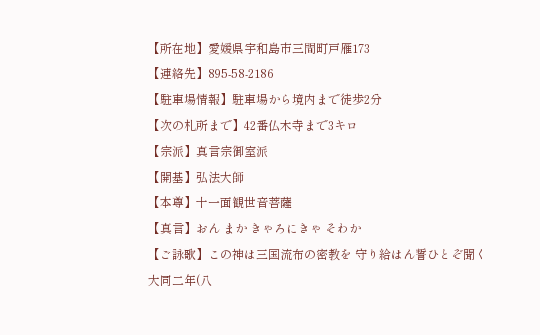【所在地】愛媛県宇和島市三間町戸雁173
【連絡先】895-58-2186
【駐車場情報】駐車場から境内まで徒歩2分
【次の札所まで】42番仏木寺まで3キロ
【宗派】真言宗御室派
【開基】弘法大師
【本尊】十一面観世音菩薩
【真言】おん まか きゃろにきゃ そわか
【ご詠歌】この神は三国流布の密教を 守り給はん誓ひとぞ聞く
大同二年(八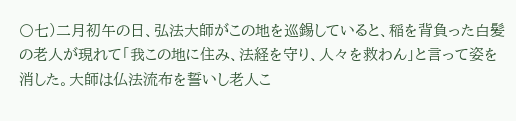〇七)二月初午の日、弘法大師がこの地を巡錫していると、稲を背負った白髪の老人が現れて「我この地に住み、法経を守り、人々を救わん」と言って姿を消した。大師は仏法流布を誓いし老人こ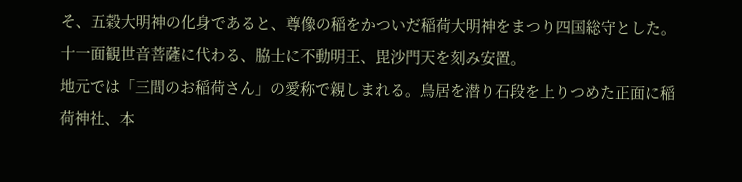そ、五穀大明神の化身であると、尊像の稲をかついだ稲荷大明神をまつり四国総守とした。
十一面観世音菩薩に代わる、脇士に不動明王、毘沙門天を刻み安置。
地元では「三間のお稲荷さん」の愛称で親しまれる。鳥居を潜り石段を上りつめた正面に稲荷神社、本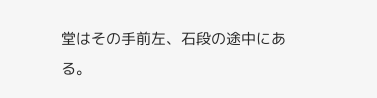堂はその手前左、石段の途中にある。